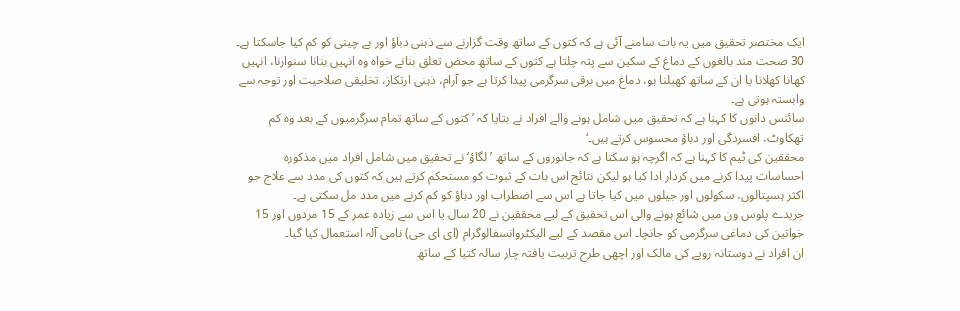ایک مختصر تحقیق میں یہ بات سامنے آئی ہے کہ کتوں کے ساتھ وقت گزارنے سے ذہنی دباؤ اور بے چینی کو کم کیا جاسکتا ہے۔
30 صحت مند بالغوں کے دماغ کے سکین سے پتہ چلتا ہے کتوں کے ساتھ محض تعلق بنانے خواہ وہ انہیں بنانا سنوارنا، انہیں کھانا کھلانا یا ان کے ساتھ کھیلنا ہو، دماغ میں برقی سرگرمی پیدا کرتا ہے جو آرام، ذہنی ارتکاز، تخلیقی صلاحیت اور توجہ سے وابستہ ہوتی ہے۔
سائنس دانوں کا کہنا ہے کہ تحقیق میں شامل ہونے والے افراد نے بتایا کہ ’کتوں کے ساتھ تمام سرگرمیوں کے بعد وہ کم تھکاوٹ، افسردگی اور دباؤ محسوس کرتے ہیں۔‘
محققین کی ٹیم کا کہنا ہے کہ اگرچہ ہو سکتا ہے کہ جانوروں کے ساتھ ’لگاؤ‘ نے تحقیق میں شامل افراد میں مذکورہ احساسات پیدا کرنے میں کردار ادا کیا ہو لیکن نتائج اس بات کے ثبوت کو مستحکم کرتے ہیں کہ کتوں کی مدد سے علاج جو اکثر ہسپتالوں، سکولوں اور جیلوں میں کیا جاتا ہے اس سے اضطراب اور دباؤ کو کم کرنے میں مدد مل سکتی ہے۔
جریدے پلوس ون میں شائع ہونے والی اس تحقیق کے لیے محققین نے 20 سال یا اس سے زیادہ عمر کے 15 مردوں اور 15 خواتین کی دماغی سرگرمی کو جانچا۔ اس مقصد کے لیے الیکٹروانسفالوگرام (ای ای جی) نامی آلہ استعمال کیا گیا۔
ان افراد نے دوستانہ رویے کی مالک اور اچھی طرح تربیت یافتہ چار سالہ کتیا کے ساتھ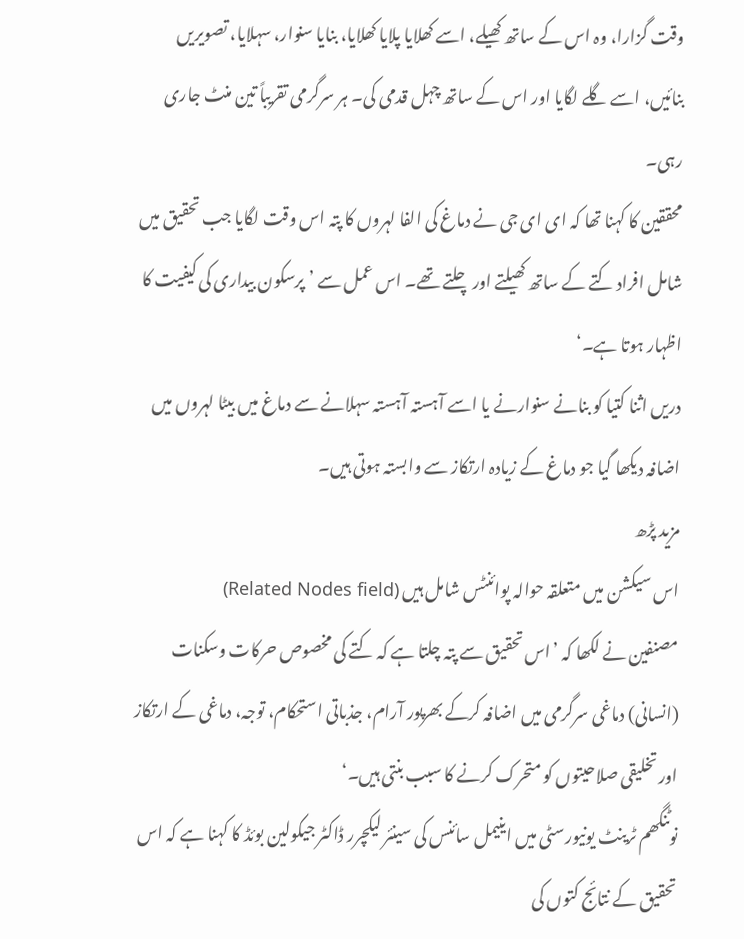وقت گزارا، وہ اس کے ساتھ کھیلے، اسے کھلایا پلایا کھلایا، بنایا سنوار، سہلایا، تصویریں بنائیں، اسے گلے لگایا اور اس کے ساتھ چہل قدمی کی۔ ہر سرگرمی تقریباً تین منٹ جاری رہی۔
محققین کا کہنا تھا کہ ای ای جی نے دماغ کی الفا لہروں کا پتہ اس وقت لگایا جب تحقیق میں شامل افراد کتے کے ساتھ کھیلتے اور چلتے تھے۔ اس عمل سے ’پرسکون بیداری کی کیفیت کا اظہار ہوتا ہے۔‘
دریں اثنا کتیا کو بنانے سنوارنے یا اسے آہستہ آہستہ سہلانے سے دماغ میں بیٹا لہروں میں اضافہ دیکھا گیا جو دماغ کے زیادہ ارتکاز سے وابستہ ہوتی ہیں۔
مزید پڑھ
اس سیکشن میں متعلقہ حوالہ پوائنٹس شامل ہیں (Related Nodes field)
مصنفین نے لکھا کہ ’اس تحقیق سے پتہ چلتا ہے کہ کتے کی مخصوص حرکات وسکنات (انسانی) دماغی سرگرمی میں اضافہ کرکے بھرپور آرام، جذباتی استحکام، توجہ، دماغی کے ارتکاز اور تخلیقی صلاحیتوں کو متحرک کرنے کا سبب بنتی ہیں۔‘
نوٹنگھم ٹرینٹ یونیورسٹی میں اینیمل سائنس کی سینئر لیکچرر ڈاکٹر جیکولین بوئڈ کا کہنا ہے کہ اس تحقیق کے نتائج کتوں کی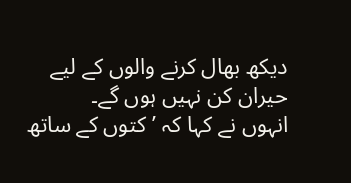دیکھ بھال کرنے والوں کے لیے حیران کن نہیں ہوں گے۔
انہوں نے کہا کہ ’کتوں کے ساتھ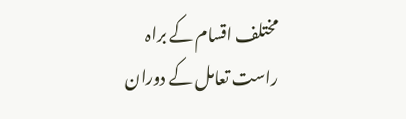مختلف اقسام کے براہ راست تعامل کے دوران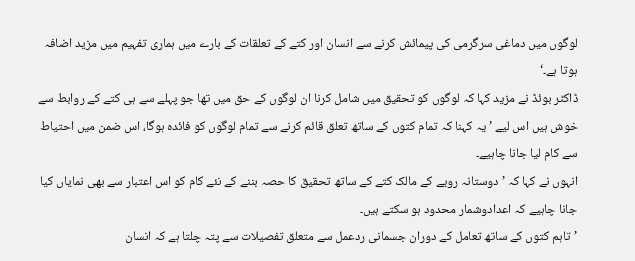لوگوں میں دماغی سرگرمی کی پیمائش کرنے سے انسان اور کتے کے تعلقات کے بارے میں ہماری تفہیم میں مزید اضافہ ہوتا ہے۔‘
ڈاکٹر بوئڈ نے مزید کہا کہ لوگوں کو تحقیق میں شامل کرنا ان لوگوں کے حق میں تھا جو پہلے سے ہی کتے کے روابط سے خوش ہیں اس لیے ’یہ کہنا کہ تمام کتوں کے ساتھ تعلق قائم کرنے سے تمام لوگوں کو فائدہ ہوگا، اس ضمن میں احتیاط سے کام لیا جانا چاہیے۔
انہوں نے کہا کہ ’دوستانہ رویے کے مالک کتے کے ساتھ تحقیق کا حصہ بننے کے نئے کام کو اس اعتبار سے بھی نمایاں کیا جانا چاہیے کہ اعدادوشمار محدود ہو سکتے ہیں۔
’تاہم کتوں کے ساتھ تعامل کے دوران جسمانی ردعمل سے متعلق تفصیلات سے پتہ چلتا ہے کہ انسان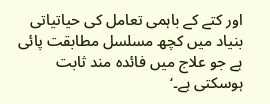اور کتے کے باہمی تعامل کی حیاتیاتی بنیاد میں کچھ مسلسل مطابقت پائی ہے جو علاج میں فائدہ مند ثابت ہوسکتی ہے۔‘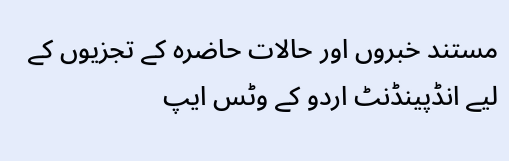مستند خبروں اور حالات حاضرہ کے تجزیوں کے لیے انڈپینڈنٹ اردو کے وٹس ایپ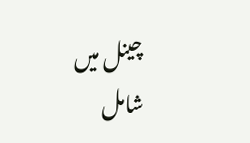چینل میں شامل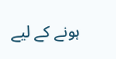ہونے کے لیے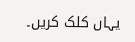یہاں کلک کریں۔